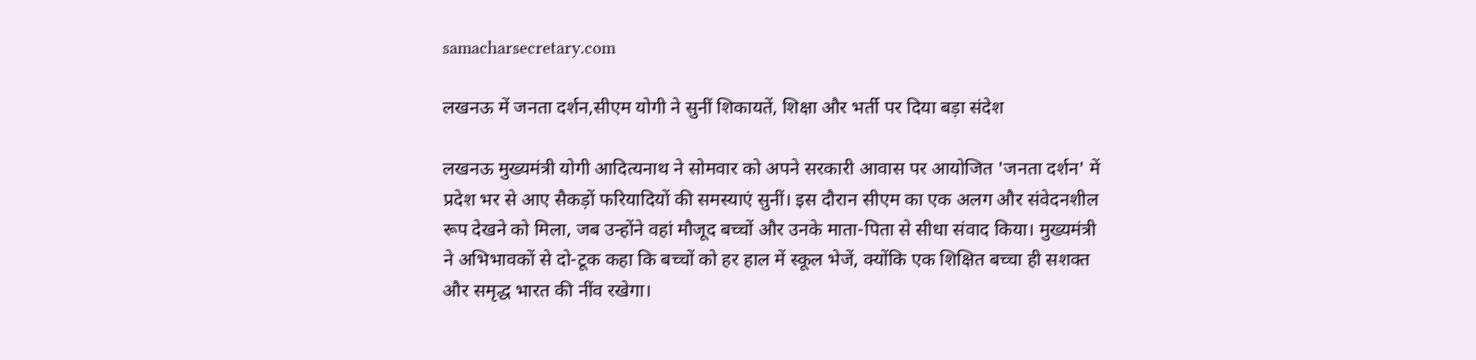samacharsecretary.com

लखनऊ में जनता दर्शन,सीएम योगी ने सुनीं शिकायतें, शिक्षा और भर्ती पर दिया बड़ा संदेश

लखनऊ मुख्यमंत्री योगी आदित्यनाथ ने सोमवार को अपने सरकारी आवास पर आयोजित 'जनता दर्शन' में प्रदेश भर से आए सैकड़ों फरियादियों की समस्याएं सुनीं। इस दौरान सीएम का एक अलग और संवेदनशील रूप देखने को मिला, जब उन्होंने वहां मौजूद बच्चों और उनके माता-पिता से सीधा संवाद किया। मुख्यमंत्री ने अभिभावकों से दो-टूक कहा कि बच्चों को हर हाल में स्कूल भेजें, क्योंकि एक शिक्षित बच्चा ही सशक्त और समृद्ध भारत की नींव रखेगा।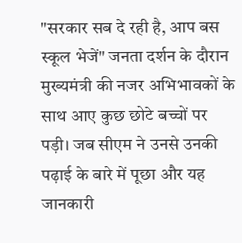"सरकार सब दे रही है, आप बस स्कूल भेजें" जनता दर्शन के दौरान मुख्यमंत्री की नजर अभिभावकों के साथ आए कुछ छोटे बच्चों पर पड़ी। जब सीएम ने उनसे उनकी पढ़ाई के बारे में पूछा और यह जानकारी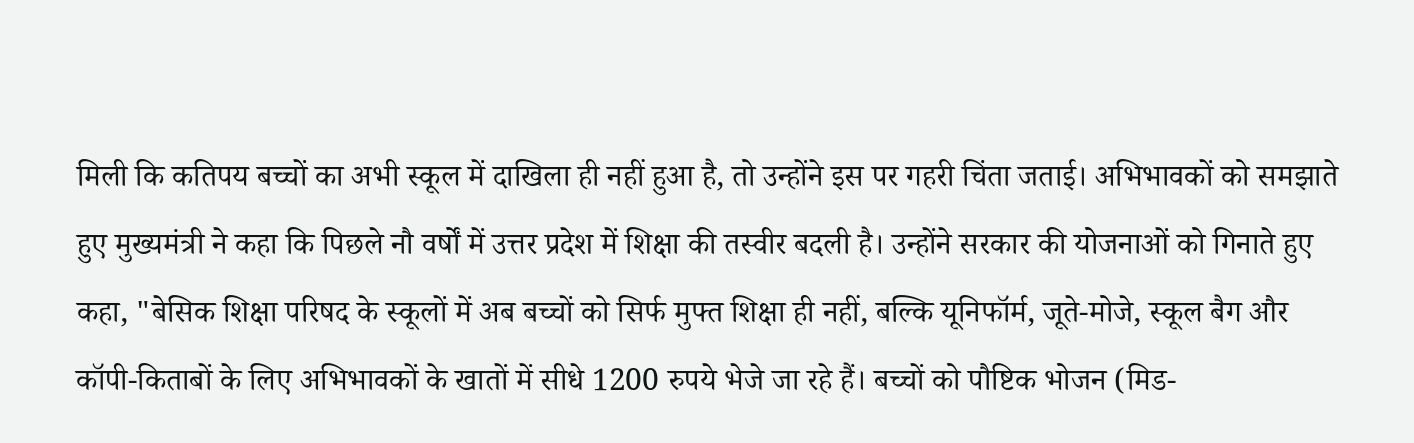मिली कि कतिपय बच्चों का अभी स्कूल में दाखिला ही नहीं हुआ है, तो उन्होंने इस पर गहरी चिंता जताई। अभिभावकों को समझाते हुए मुख्यमंत्री ने कहा कि पिछले नौ वर्षों में उत्तर प्रदेश में शिक्षा की तस्वीर बदली है। उन्होंने सरकार की योजनाओं को गिनाते हुए कहा, "बेसिक शिक्षा परिषद के स्कूलों में अब बच्चों को सिर्फ मुफ्त शिक्षा ही नहीं, बल्कि यूनिफॉर्म, जूते-मोजे, स्कूल बैग और कॉपी-किताबों के लिए अभिभावकों के खातों में सीधे 1200 रुपये भेजे जा रहे हैं। बच्चों को पौष्टिक भोजन (मिड-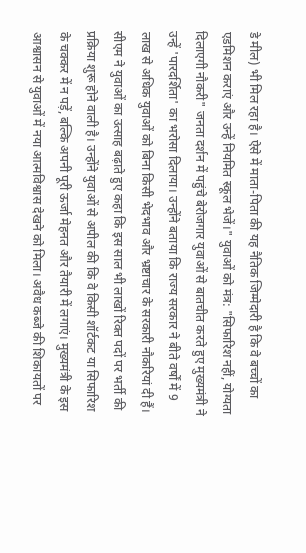डे मील) भी मिल रहा है। ऐसे में माता-पिता की यह नैतिक जिम्मेदारी है कि वे बच्चों का एडमिशन कराएं और उन्हें नियमित स्कूल भेजें।" युवाओं को मंत्र: "सिफारिश नहीं, योग्यता दिलाएगी नौकरी" जनता दर्शन में पहुंचे बेरोजगार युवाओं से बातचीत करते हुए मुख्यमंत्री ने उन्हें 'पारदर्शिता' का भरोसा दिलाया। उन्होंने बताया कि राज्य सरकार ने बीते वर्षों में 9 लाख से अधिक युवाओं को बिना किसी भेदभाव और भ्रष्टाचार के सरकारी नौकरियां दी हैं। सीएम ने युवाओं का उत्साह बढ़ाते हुए कहा कि इस साल भी लाखों रिक्त पदों पर भर्ती की प्रक्रिया शुरू होने वाली है। उन्होंने युवाओं से अपील की कि वे किसी शॉर्टकट या सिफारिश के चक्कर में न पड़ें, बल्कि अपनी पूरी ऊर्जा मेहनत और तैयारी में लगाएं। मुख्यमंत्री के इस आश्वासन से युवाओं में नया आत्मविश्वास देखने को मिला। अवैध कब्जे की शिकायतों पर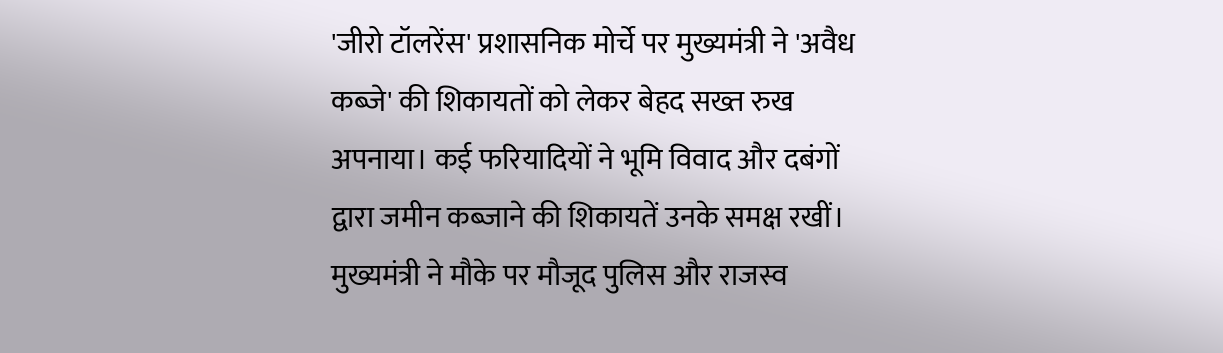'जीरो टॉलरेंस' प्रशासनिक मोर्चे पर मुख्यमंत्री ने 'अवैध कब्जे' की शिकायतों को लेकर बेहद सख्त रुख अपनाया। कई फरियादियों ने भूमि विवाद और दबंगों द्वारा जमीन कब्जाने की शिकायतें उनके समक्ष रखीं। मुख्यमंत्री ने मौके पर मौजूद पुलिस और राजस्व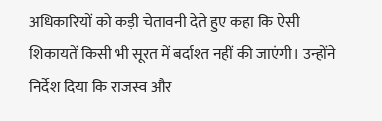अधिकारियों को कड़ी चेतावनी देते हुए कहा कि ऐसी शिकायतें किसी भी सूरत में बर्दाश्त नहीं की जाएंगी। उन्होंने निर्देश दिया कि राजस्व और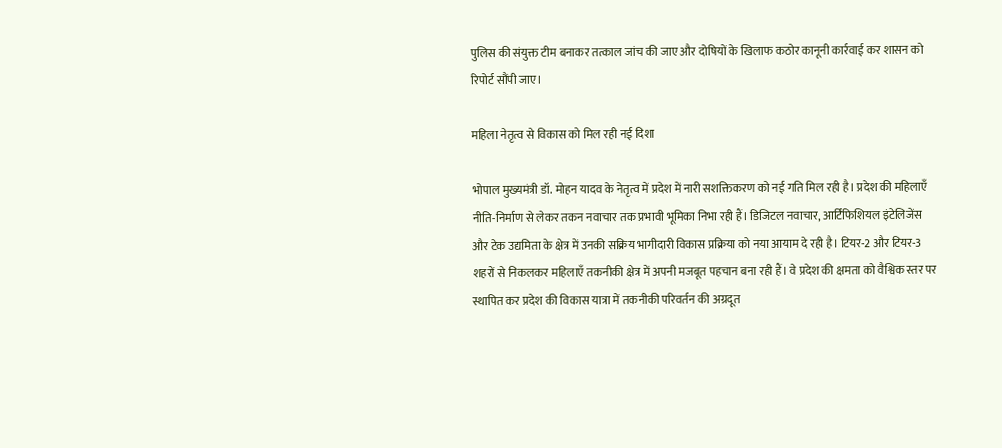पुलिस की संयुक्त टीम बनाकर तत्काल जांच की जाए और दोषियों के खिलाफ कठोर कानूनी कार्रवाई कर शासन को रिपोर्ट सौंपी जाए।

महिला नेतृत्व से विकास को मिल रही नई दिशा

भोपाल मुख्यमंत्री डॉ. मोहन यादव के नेतृत्व में प्रदेश में नारी सशक्तिकरण को नई गति मिल रही है। प्रदेश की महिलाएँ नीति-निर्माण से लेकर तकन नवाचार तक प्रभावी भूमिका निभा रही हैं। डिजिटल नवाचार, आर्टिफिशियल इंटेलिजेंस और टेक उद्यमिता के क्षेत्र में उनकी सक्रिय भागीदारी विकास प्रक्रिया को नया आयाम दे रही है। टियर-2 और टियर-3 शहरों से निकलकर महिलाएँ तकनीकी क्षेत्र में अपनी मजबूत पहचान बना रही हैं। वे प्रदेश की क्षमता को वैश्विक स्तर पर स्थापित कर प्रदेश की विकास यात्रा में तकनीकी परिवर्तन की अग्रदूत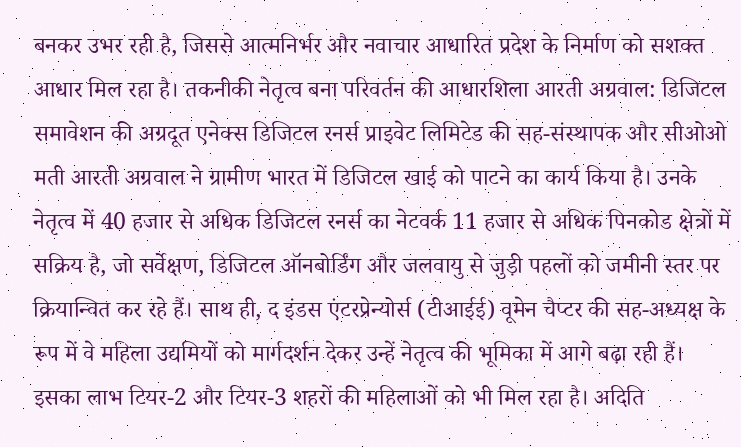बनकर उभर रही है, जिससे आत्मनिर्भर और नवाचार आधारित प्रदेश के निर्माण को सशक्त आधार मिल रहा है। तकनीकी नेतृत्व बना परिवर्तन की आधारशिला आरती अग्रवाल: डिजिटल समावेशन की अग्रदूत एनेक्स डिजिटल रनर्स प्राइवेट लिमिटेड की सह-संस्थापक और सीओओ मती आरती अग्रवाल ने ग्रामीण भारत में डिजिटल खाई को पाटने का कार्य किया है। उनके नेतृत्व में 40 हजार से अधिक डिजिटल रनर्स का नेटवर्क 11 हजार से अधिक पिनकोड क्षेत्रों में सक्रिय है, जो सर्वेक्षण, डिजिटल ऑनबोर्डिंग और जलवायु से जुड़ी पहलों को जमीनी स्तर पर क्रियान्वित कर रहे हैं। साथ ही, द इंडस एंटरप्रेन्योर्स (टीआईई) वूमेन चैप्टर की सह-अध्यक्ष के रूप में वे महिला उद्यमियों को मार्गदर्शन देकर उन्हें नेतृत्व की भूमिका में आगे बढ़ा रही हैं। इसका लाभ टियर-2 और टियर-3 शहरों की महिलाओं को भी मिल रहा है। अदिति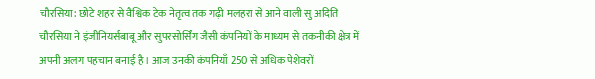चौरसिया: छोटे शहर से वैश्विक टेक नेतृत्व तक गढ़ी मलहरा से आने वाली सु अदिति चौरसिया ने इंजीनियर्सबाबू और सुपरसोर्सिंग जैसी कंपनियों के माध्यम से तकनीकी क्षेत्र में अपनी अलग पहचान बनाई है। आज उनकी कंपनियाँ 250 से अधिक पेशेवरों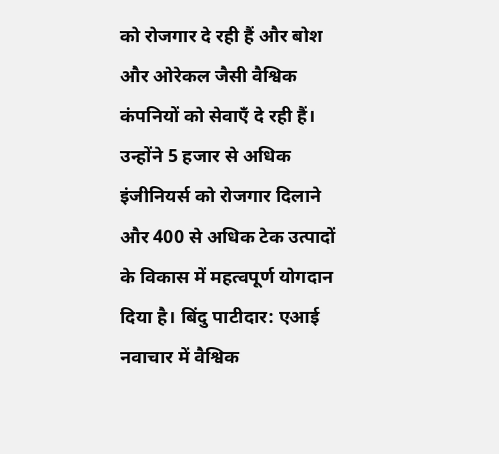को रोजगार दे रही हैं और बोश और ओरेकल जैसी वैश्विक कंपनियों को सेवाएँ दे रही हैं। उन्होंने 5 हजार से अधिक इंजीनियर्स को रोजगार दिलाने और 400 से अधिक टेक उत्पादों के विकास में महत्वपूर्ण योगदान दिया है। बिंदु पाटीदार: एआई नवाचार में वैश्विक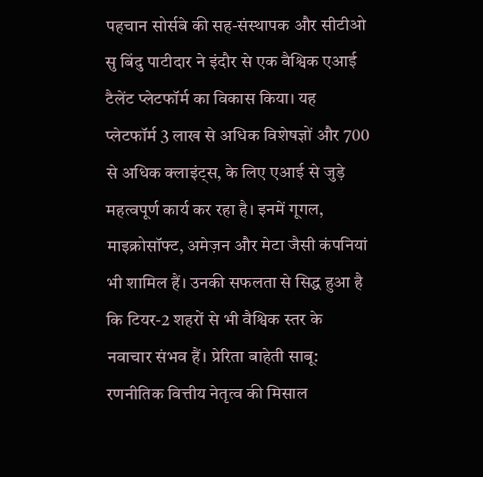पहचान सोर्सबे की सह-संस्थापक और सीटीओ सु बिंदु पाटीदार ने इंदौर से एक वैश्विक एआई टैलेंट प्लेटफॉर्म का विकास किया। यह प्लेटफॉर्म 3 लाख से अधिक विशेषज्ञों और 700 से अधिक क्लाइंट्स, के लिए एआई से जुड़े महत्वपूर्ण कार्य कर रहा है। इनमें गूगल, माइक्रोसॉफ्ट, अमेज़न और मेटा जैसी कंपनियां भी शामिल हैं। उनकी सफलता से सिद्ध हुआ है कि टियर-2 शहरों से भी वैश्विक स्तर के नवाचार संभव हैं। प्रेरिता बाहेती साबू: रणनीतिक वित्तीय नेतृत्व की मिसाल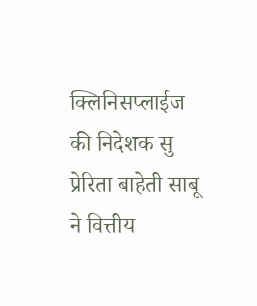क्लिनिसप्लाईज की निदेशक सु प्रेरिता बाहेती साबू ने वित्तीय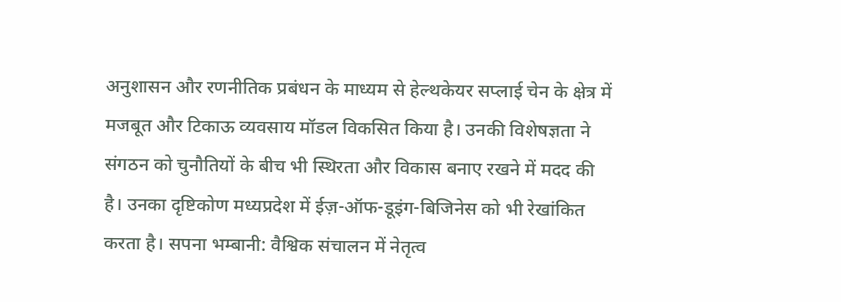अनुशासन और रणनीतिक प्रबंधन के माध्यम से हेल्थकेयर सप्लाई चेन के क्षेत्र में मजबूत और टिकाऊ व्यवसाय मॉडल विकसित किया है। उनकी विशेषज्ञता ने संगठन को चुनौतियों के बीच भी स्थिरता और विकास बनाए रखने में मदद की है। उनका दृष्टिकोण मध्यप्रदेश में ईज़-ऑफ-डूइंग-बिजिनेस को भी रेखांकित करता है। सपना भम्बानी: वैश्विक संचालन में नेतृत्व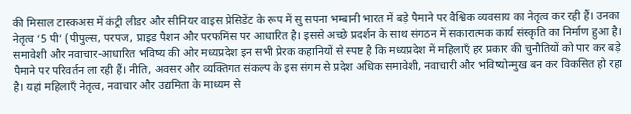की मिसाल टास्कअस में कंट्री लीडर और सीनियर वाइस प्रेसिडेंट के रूप में सु सपना भम्बानी भारत में बड़े पैमाने पर वैश्विक व्यवसाय का नेतृत्व कर रही हैं। उनका नेतृत्व ‘5 पी’ (पीपुल्स, परपज, प्राइड पैशन और परफमिंस पर आधारित है। इससे अच्छे प्रदर्शन के साथ संगठन में सकारात्मक कार्य संस्कृति का निर्माण हुआ है। समावेशी और नवाचार-आधारित भविष्य की ओर मध्यप्रदेश इन सभी प्रेरक कहानियों से स्पष्ट है कि मध्यप्रदेश में महिलाएँ हर प्रकार की चुनौतियों को पार कर बड़े पैमाने पर परिवर्तन ला रही हैं। नीति, अवसर और व्यक्तिगत संकल्प के इस संगम से प्रदेश अधिक समावेशी, नवाचारी और भविष्योन्मुख बन कर विकसित हो रहा है। यहां महिलाएँ नेतृत्व, नवाचार और उद्यमिता के माध्यम से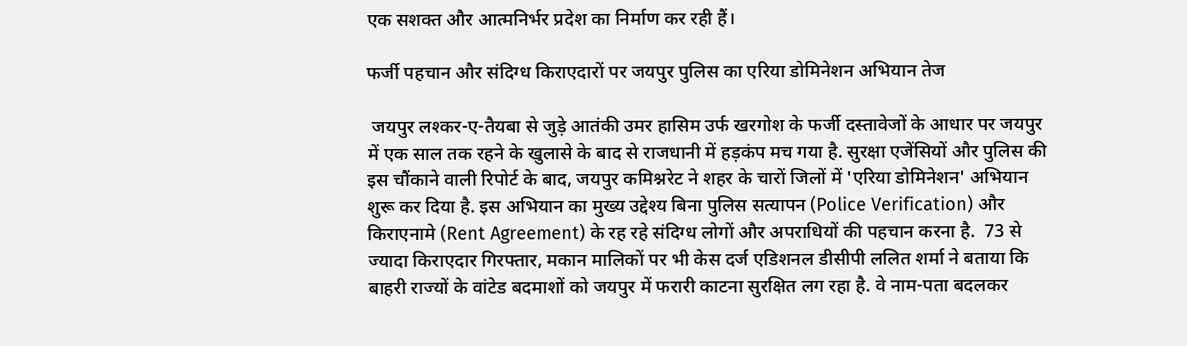एक सशक्त और आत्मनिर्भर प्रदेश का निर्माण कर रही हैं।

फर्जी पहचान और संदिग्ध किराएदारों पर जयपुर पुलिस का एरिया डोमिनेशन अभियान तेज

 जयपुर लश्कर-ए-तैयबा से जुड़े आतंकी उमर हासिम उर्फ खरगोश के फर्जी दस्तावेजों के आधार पर जयपुर में एक साल तक रहने के खुलासे के बाद से राजधानी में हड़कंप मच गया है. सुरक्षा एजेंसियों और पुलिस की इस चौंकाने वाली रिपोर्ट के बाद, जयपुर कमिश्नरेट ने शहर के चारों जिलों में 'एरिया डोमिनेशन' अभियान शुरू कर दिया है. इस अभियान का मुख्य उद्देश्य बिना पुलिस सत्यापन (Police Verification) और किराएनामे (Rent Agreement) के रह रहे संदिग्ध लोगों और अपराधियों की पहचान करना है.  73 से ज्यादा किराएदार गिरफ्तार, मकान मालिकों पर भी केस दर्ज एडिशनल डीसीपी ललित शर्मा ने बताया कि बाहरी राज्यों के वांटेड बदमाशों को जयपुर में फरारी काटना सुरक्षित लग रहा है. वे नाम-पता बदलकर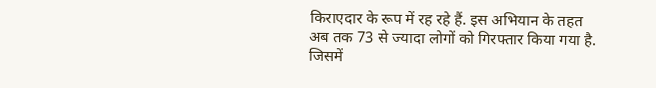किराएदार के रूप में रह रहे हैं. इस अभियान के तहत अब तक 73 से ज्यादा लोगों को गिरफ्तार किया गया है. जिसमें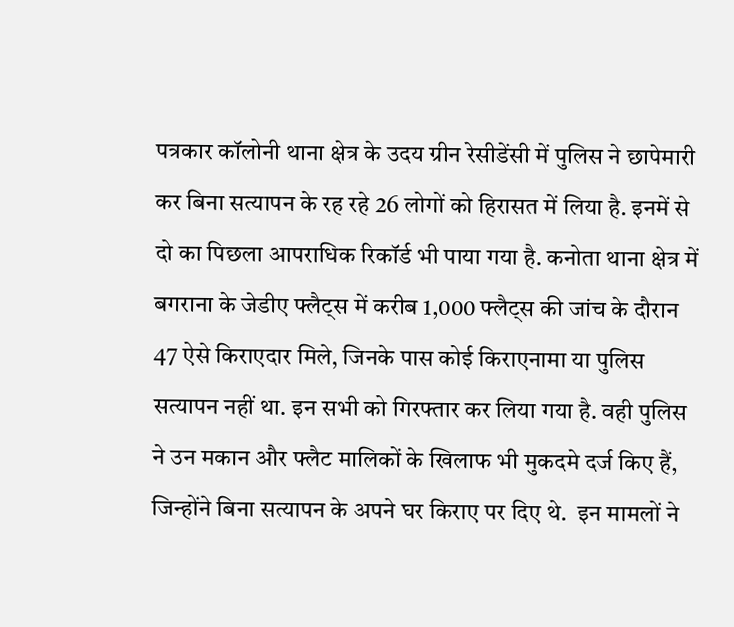पत्रकार कॉलोनी थाना क्षेत्र के उदय ग्रीन रेसीडेंसी में पुलिस ने छापेमारी कर बिना सत्यापन के रह रहे 26 लोगों को हिरासत में लिया है. इनमें से दो का पिछला आपराधिक रिकॉर्ड भी पाया गया है. कनोता थाना क्षेत्र में बगराना के जेडीए फ्लैट्स में करीब 1,000 फ्लैट्स की जांच के दौरान 47 ऐसे किराएदार मिले, जिनके पास कोई किराएनामा या पुलिस सत्यापन नहीं था. इन सभी को गिरफ्तार कर लिया गया है. वही पुलिस ने उन मकान और फ्लैट मालिकों के खिलाफ भी मुकदमे दर्ज किए हैं, जिन्होंने बिना सत्यापन के अपने घर किराए पर दिए थे.  इन मामलों ने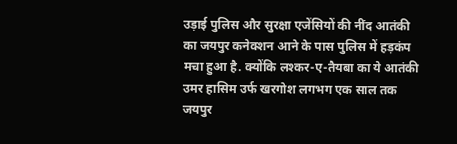उड़ाई पुलिस और सुरक्षा एजेंसियों की नींद आतंकी का जयपुर कनेक्शन आने के पास पुलिस में हड़कंप मचा हुआ है. क्योंकि लश्कर-ए-तैयबा का ये आतंकी उमर हासिम उर्फ खरगोश लगभग एक साल तक जयपुर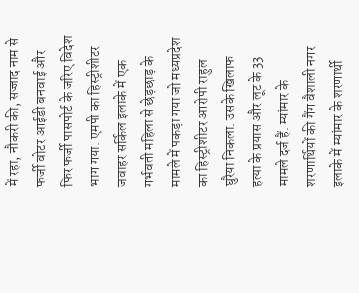में रहा, नौकरी की, सज्जाद नाम से फर्जी वोटर आईडी बनवाई और फिर फर्जी पासपोर्ट के जरिए विदेश भाग गया. एमपी का हिस्ट्रीशीटर जवाहर सर्किल इलाके में एक गर्भवती महिला से छेड़छाड़ के मामले में पकड़ा गया जो मध्यप्रदेश का हिस्ट्रीशीटर आरोपी राहुल घुरैया निकला. उसके खिलाफ हत्या के प्रयास और लूट के 33 मामले दर्ज हैं. म्यांमार के शरणार्थियों की गैंग वैशाली नगर इलाके में म्यांमार के शरणार्थी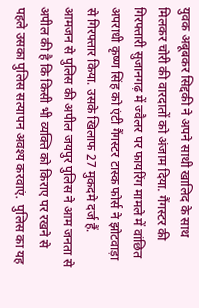युवक अबूबकर सिद्दकी ने अपने साथी खालिद के साथ मिलकर चोरी की वारदातों को अंजाम दिया. गैंगस्टर की गिरफ्तारी सुजानगढ़ में ज्वैलर पर फायरिंग मामले में वांछित अपराधी कृष्ण सिंह को एंटी गैंगस्टर टास्क फोर्स ने झोटवाड़ा से गिरफ्तार किया. उसके खिलाफ 27 मुकदमे दर्ज हैं. आमजन से पुलिस की अपील जयपुर पुलिस ने आम जनता से अपील की है कि किसी भी व्यक्ति को किराए पर रखने से पहले उसका पुलिस सत्यापन अवश्य करवाएं.  पुलिस का यह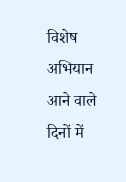विशेष अभियान आने वाले दिनों में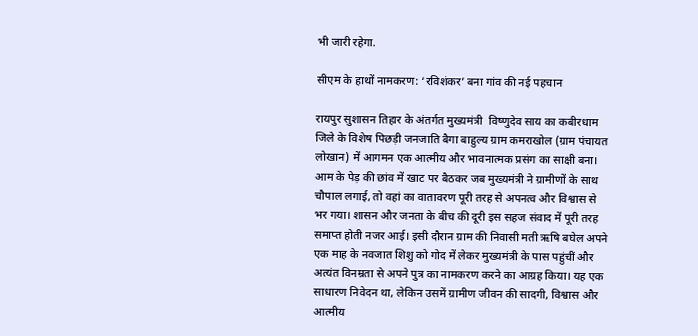भी जारी रहेगा.

सीएम के हाथों नामकरण: ‘रविशंकर’ बना गांव की नई पहचान

रायपुर सुशासन तिहार के अंतर्गत मुख्यमंत्री  विष्णुदेव साय का कबीरधाम जिले के विशेष पिछड़ी जनजाति बैगा बाहुल्य ग्राम कमराखोल (ग्राम पंचायत लोखान) में आगमन एक आत्मीय और भावनात्मक प्रसंग का साक्षी बना। आम के पेड़ की छांव में खाट पर बैठकर जब मुख्यमंत्री ने ग्रामीणों के साथ चौपाल लगाई, तो वहां का वातावरण पूरी तरह से अपनत्व और विश्वास से भर गया। शासन और जनता के बीच की दूरी इस सहज संवाद में पूरी तरह समाप्त होती नजर आई। इसी दौरान ग्राम की निवासी मती ऋषि बघेल अपने एक माह के नवजात शिशु को गोद में लेकर मुख्यमंत्री के पास पहुंचीं और अत्यंत विनम्रता से अपने पुत्र का नामकरण करने का आग्रह किया। यह एक साधारण निवेदन था, लेकिन उसमें ग्रामीण जीवन की सादगी, विश्वास और आत्मीय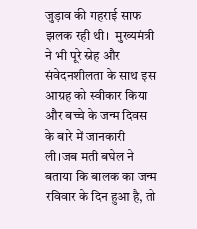जुड़ाव की गहराई साफ झलक रही थी।  मुख्यमंत्री ने भी पूरे स्नेह और संवेदनशीलता के साथ इस आग्रह को स्वीकार किया और बच्चे के जन्म दिवस के बारे में जानकारी ली।जब मती बघेल ने बताया कि बालक का जन्म रविवार के दिन हुआ है, तो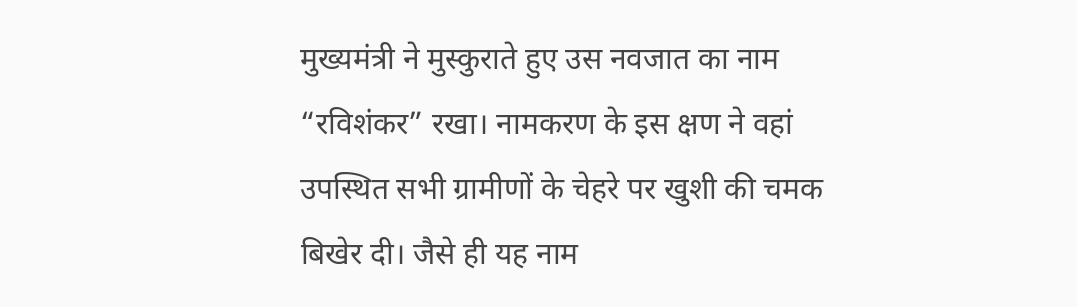मुख्यमंत्री ने मुस्कुराते हुए उस नवजात का नाम “रविशंकर” रखा। नामकरण के इस क्षण ने वहां उपस्थित सभी ग्रामीणों के चेहरे पर खुशी की चमक बिखेर दी। जैसे ही यह नाम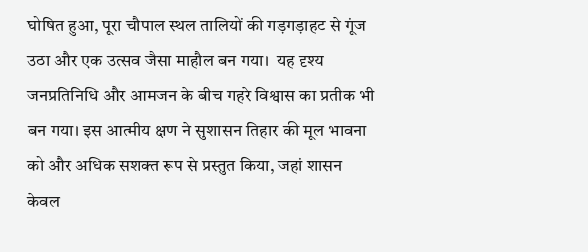घोषित हुआ, पूरा चौपाल स्थल तालियों की गड़गड़ाहट से गूंज उठा और एक उत्सव जैसा माहौल बन गया।  यह दृश्य जनप्रतिनिधि और आमजन के बीच गहरे विश्वास का प्रतीक भी बन गया। इस आत्मीय क्षण ने सुशासन तिहार की मूल भावना को और अधिक सशक्त रूप से प्रस्तुत किया, जहां शासन केवल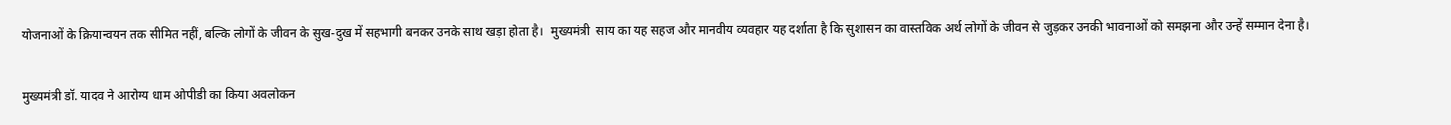योजनाओं के क्रियान्वयन तक सीमित नहीं, बल्कि लोगों के जीवन के सुख-दुख में सहभागी बनकर उनके साथ खड़ा होता है।  मुख्यमंत्री  साय का यह सहज और मानवीय व्यवहार यह दर्शाता है कि सुशासन का वास्तविक अर्थ लोगों के जीवन से जुड़कर उनकी भावनाओं को समझना और उन्हें सम्मान देना है।

मुख्यमंत्री डॉ. यादव ने आरोग्य धाम ओपीडी का किया अवलोकन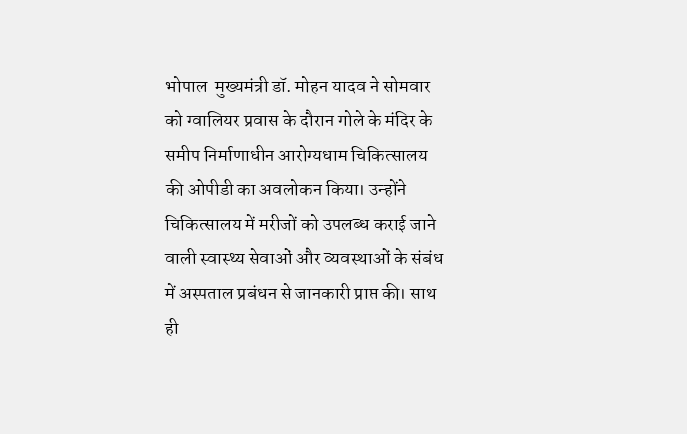भोपाल  मुख्यमंत्री डॉ. मोहन यादव ने सोमवार को ग्वालियर प्रवास के दौरान गोले के मंदिर के समीप निर्माणाधीन आरोग्यधाम चिकित्सालय की ओपीडी का अवलोकन किया। उन्होंने चिकित्सालय में मरीजों को उपलब्ध कराई जाने वाली स्वास्थ्य सेवाओं और व्यवस्थाओं के संबंध में अस्पताल प्रबंधन से जानकारी प्राप्त की। साथ ही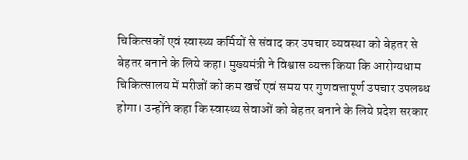चिकित्सकों एवं स्वास्थ्य कर्मियों से संवाद कर उपचार व्यवस्था को बेहतर से बेहतर बनाने के लिये कहा। मुख्यमंत्री ने विश्वास व्यक्त किया कि आरोग्यधाम चिकित्सालय में मरीजों को कम खर्चे एवं समय पर गुणवत्तापूर्ण उपचार उपलब्ध होगा। उन्होंने कहा कि स्वास्थ्य सेवाओं को बेहतर बनाने के लिये प्रदेश सरकार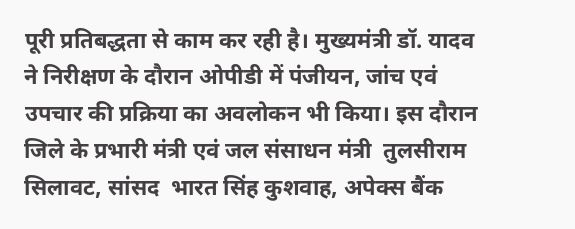पूरी प्रतिबद्धता से काम कर रही है। मुख्यमंत्री डॉ. यादव ने निरीक्षण के दौरान ओपीडी में पंजीयन, जांच एवं उपचार की प्रक्रिया का अवलोकन भी किया। इस दौरान जिले के प्रभारी मंत्री एवं जल संसाधन मंत्री  तुलसीराम सिलावट, सांसद  भारत सिंह कुशवाह, अपेक्स बैंक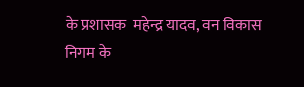के प्रशासक  महेन्द्र यादव, वन विकास निगम के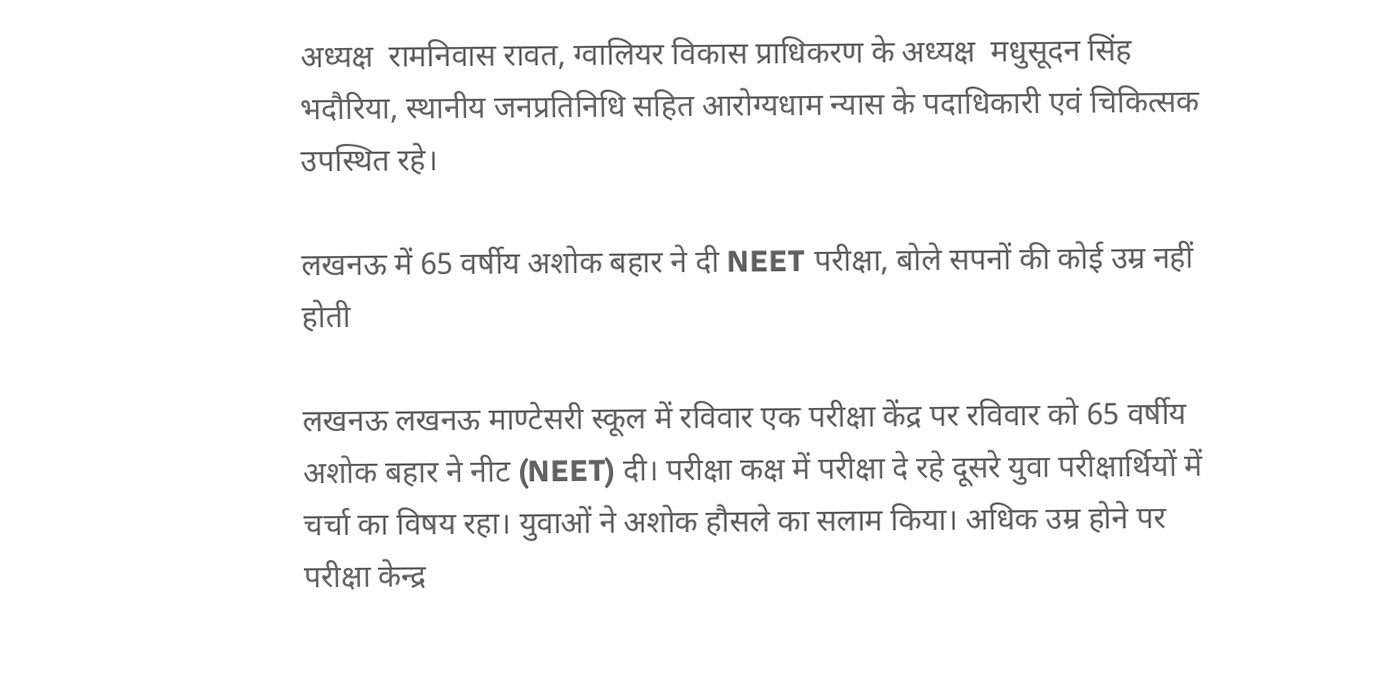अध्यक्ष  रामनिवास रावत, ग्वालियर विकास प्राधिकरण के अध्यक्ष  मधुसूदन सिंह भदौरिया, स्थानीय जनप्रतिनिधि सहित आरोग्यधाम न्यास के पदाधिकारी एवं चिकित्सक उपस्थित रहे।

लखनऊ में 65 वर्षीय अशोक बहार ने दी NEET परीक्षा, बोले सपनों की कोई उम्र नहीं होती

लखनऊ लखनऊ माण्टेसरी स्कूल में रविवार एक परीक्षा केंद्र पर रविवार को 65 वर्षीय अशोक बहार ने नीट (NEET) दी। परीक्षा कक्ष में परीक्षा दे रहे दूसरे युवा परीक्षार्थियों में चर्चा का विषय रहा। युवाओं ने अशोक हौसले का सलाम किया। अधिक उम्र होने पर परीक्षा केन्द्र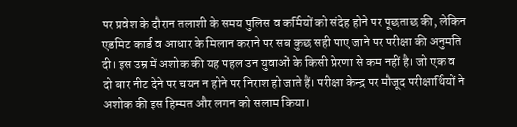पर प्रवेश के दौरान तलाशी के समय पुलिस व कर्मियों को संदेह होने पर पूछताछ की, लेकिन एडमिट कार्ड व आधार के मिलान कराने पर सब कुछ सही पाए जाने पर परीक्षा की अनुमति दी। इस उम्र में अशोक की यह पहल उन युवाओं के किसी प्रेरणा से कम नहीं है। जो एक व दो बार नीट देने पर चयन न होने पर निराश हो जाते हैं। परीक्षा केन्द्र पर मौजूद परीक्षार्थियों ने अशोक की इस हिम्मत और लगन को सलाम किया।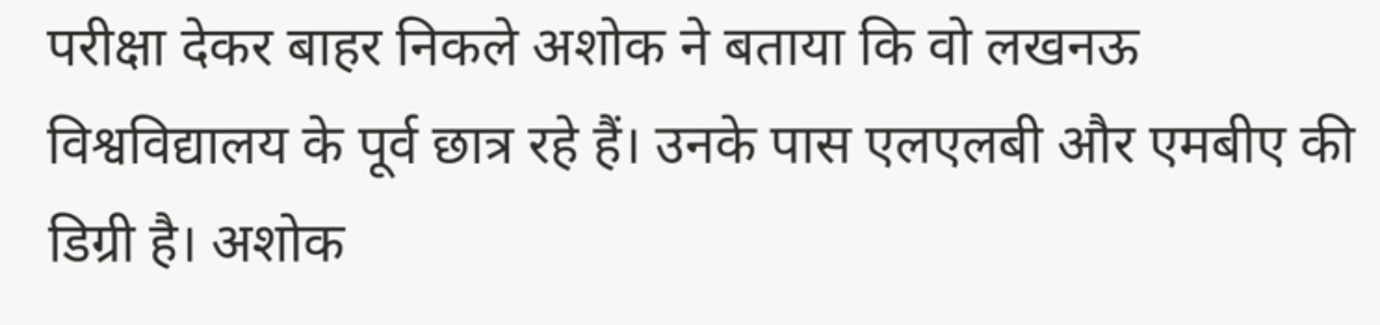परीक्षा देकर बाहर निकले अशोक ने बताया कि वो लखनऊ विश्वविद्यालय के पूर्व छात्र रहे हैं। उनके पास एलएलबी और एमबीए की डिग्री है। अशोक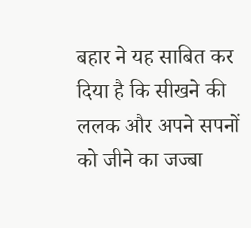बहार ने यह साबित कर दिया है कि सीखने की ललक और अपने सपनों को जीने का जज्बा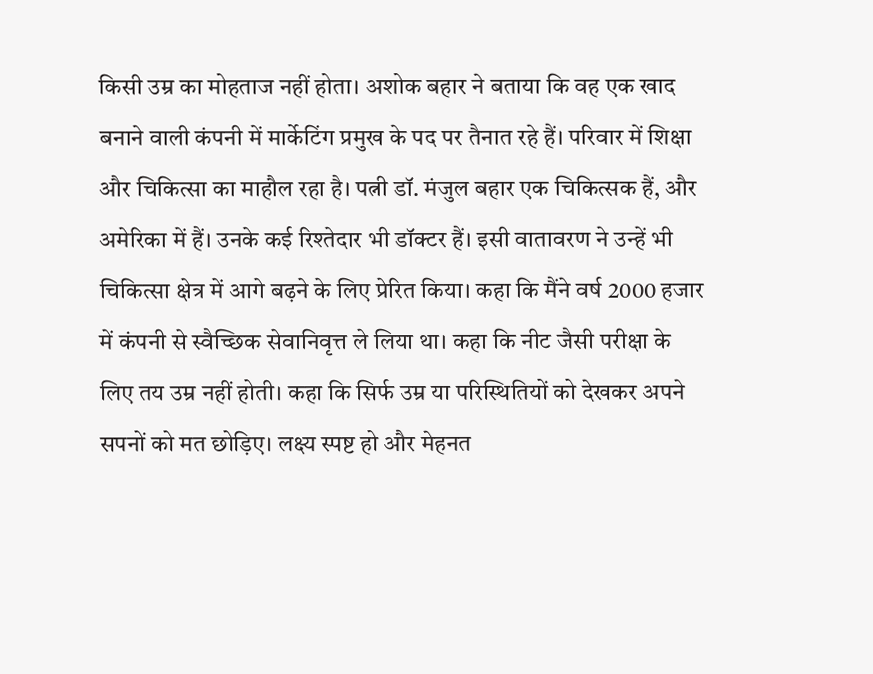किसी उम्र का मोहताज नहीं होता। अशोक बहार ने बताया कि वह एक खाद बनाने वाली कंपनी में मार्केटिंग प्रमुख के पद पर तैनात रहे हैं। परिवार में शिक्षा और चिकित्सा का माहौल रहा है। पत्नी डॉ. मंजुल बहार एक चिकित्सक हैं, और अमेरिका में हैं। उनके कई रिश्तेदार भी डॉक्टर हैं। इसी वातावरण ने उन्हें भी चिकित्सा क्षेत्र में आगे बढ़ने के लिए प्रेरित किया। कहा कि मैंने वर्ष 2000 हजार में कंपनी से स्वैच्छिक सेवानिवृत्त ले लिया था। कहा कि नीट जैसी परीक्षा के लिए तय उम्र नहीं होती। कहा कि सिर्फ उम्र या परिस्थितियों को देखकर अपने सपनों को मत छोड़िए। लक्ष्य स्पष्ट हो और मेहनत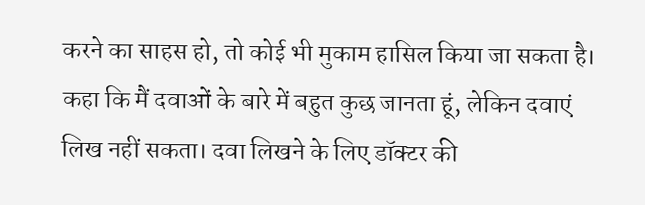करने का साहस हो, तो कोई भी मुकाम हासिल किया जा सकता है। कहा कि मैं दवाओं के बारे में बहुत कुछ जानता हूं, लेकिन दवाएं लिख नहीं सकता। दवा लिखने के लिए डॉक्टर की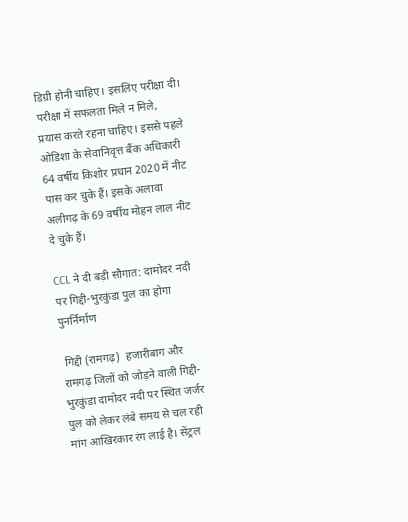डिग्री होनी चाहिए। इसलिए परीक्षा दी। परीक्षा में सफलता मिले न मिले, प्रयास करते रहना चाहिए। इससे पहले ओडिशा के सेवानिवृत्त बैंक अधिकारी 64 वर्षीय किशोर प्रधान 2020 में नीट पास कर चुके हैं। इसके अलावा अलीगढ़ के 69 वर्षीय मोहन लाल नीट दे चुके हैं।

CCL ने दी बड़ी सौगात: दामोदर नदी पर गिद्दी-भुरकुंडा पुल का होगा पुनर्निर्माण

 गिद्दी (रामगढ़)  हजारीबाग और रामगढ़ जिलों को जोड़ने वाली गिद्दी-भुरकुंडा दामोदर नदी पर स्थित जर्जर पुल को लेकर लंबे समय से चल रही मांग आखिरकार रंग लाई है। सेंट्रल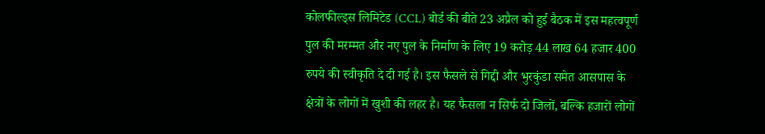कोलफील्ड्स लिमिटेड (CCL) बोर्ड की बीते 23 अप्रैल को हुई बैठक में इस महत्वपूर्ण पुल की मरम्मत और नए पुल के निर्माण के लिए 19 करोड़ 44 लाख 64 हजार 400 रुपये की स्वीकृति दे दी गई है। इस फैसले से गिद्दी और भुरकुंडा समेत आसपास के क्षेत्रों के लोगों में खुशी की लहर है। यह फैसला न सिर्फ दो जिलों, बल्कि हजारों लोगों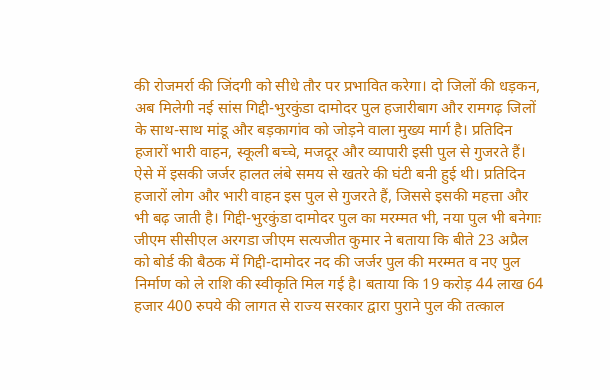की रोजमर्रा की जिंदगी को सीधे तौर पर प्रभावित करेगा। दो जिलों की धड़कन, अब मिलेगी नई सांस गिद्दी-भुरकुंडा दामोदर पुल हजारीबाग और रामगढ़ जिलों के साथ-साथ मांडू और बड़कागांव को जोड़ने वाला मुख्य मार्ग है। प्रतिदिन हजारों भारी वाहन, स्कूली बच्चे, मजदूर और व्यापारी इसी पुल से गुजरते हैं। ऐसे में इसकी जर्जर हालत लंबे समय से खतरे की घंटी बनी हुई थी। प्रतिदिन हजारों लोग और भारी वाहन इस पुल से गुजरते हैं, जिससे इसकी महत्ता और भी बढ़ जाती है। गिद्दी-भुरकुंडा दामोदर पुल का मरम्मत भी, नया पुल भी बनेगाः जीएम सीसीएल अरगडा जीएम सत्यजीत कुमार ने बताया कि बीते 23 अप्रैल को बोर्ड की बैठक में गिद्दी-दामोदर नद की जर्जर पुल की मरम्मत व नए पुल निर्माण को ले राशि की स्वीकृति मिल गई है। बताया कि 19 करोड़ 44 लाख 64 हजार 400 रुपये की लागत से राज्य सरकार द्वारा पुराने पुल की तत्काल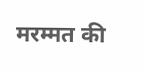मरम्मत की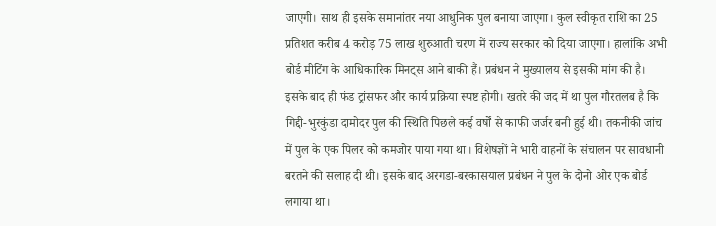जाएगी। साथ ही इसके समानांतर नया आधुनिक पुल बनाया जाएगा। कुल स्वीकृत राशि का 25 प्रतिशत करीब 4 करोड़ 75 लाख शुरुआती चरण में राज्य सरकार को दिया जाएगा। हालांकि अभी बोर्ड मीटिंग के आधिकारिक मिनट्स आने बाकी हैं। प्रबंधन ने मुख्यालय से इसकी मांग की है। इसके बाद ही फंड ट्रांसफर और कार्य प्रक्रिया स्पष्ट होगी। खतरे की जद में था पुल गौरतलब है कि गिद्दी-भुरकुंडा दामोदर पुल की स्थिति पिछले कई वर्षों से काफी जर्जर बनी हुई थी। तकनीकी जांच में पुल के एक पिलर को कमजोर पाया गया था। विशेषज्ञों ने भारी वाहनों के संचालन पर सावधानी बरतने की सलाह दी थी। इसके बाद अरगडा-बरकासयाल प्रबंधन ने पुल के दोनो ओर एक बोर्ड लगाया था।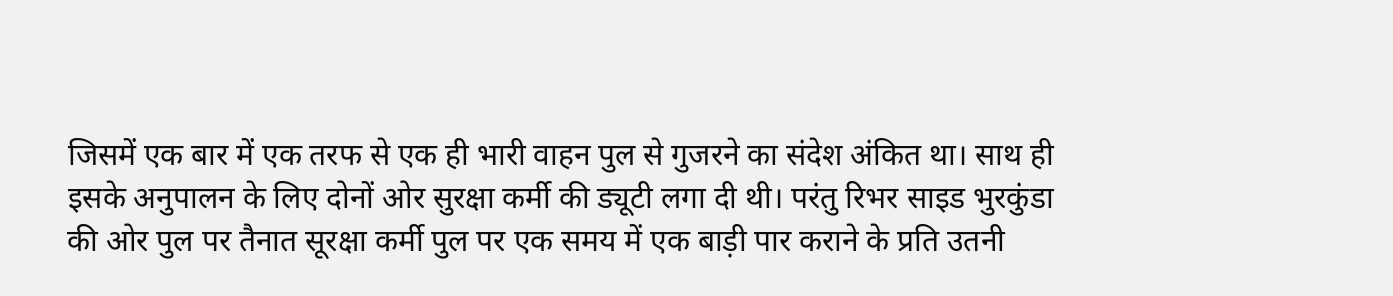जिसमें एक बार में एक तरफ से एक ही भारी वाहन पुल से गुजरने का संदेश अंकित था। साथ ही इसके अनुपालन के लिए दोनों ओर सुरक्षा कर्मी की ड्यूटी लगा दी थी। परंतु रिभर साइड भुरकुंडा की ओर पुल पर तैनात सूरक्षा कर्मी पुल पर एक समय में एक बाड़ी पार कराने के प्रति उतनी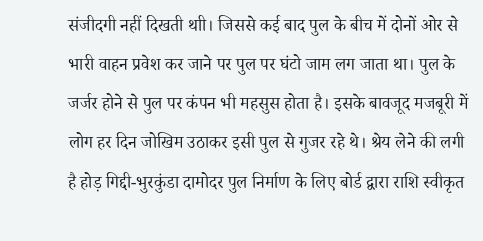संजीदगी नहीं दिखती थाी। जिससे कई बाद पुल के बीच में दोनों ओर से भारी वाहन प्रवेश कर जाने पर पुल पर घंटो जाम लग जाता था। पुल के जर्जर होने से पुल पर कंपन भी महसुस होता है। इसके बावजूद मजबूरी में लोग हर दिन जोखिम उठाकर इसी पुल से गुजर रहे थे। श्रेय लेने की लगी है होड़ गिद्दी-भुरकुंडा दामोदर पुल निर्माण के लिए बोर्ड द्वारा राशि स्वीकृत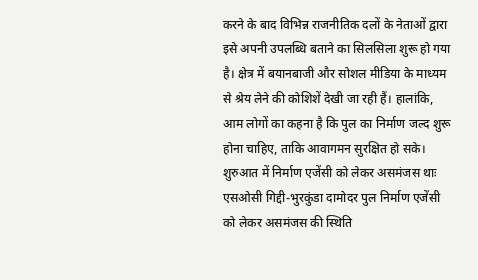करने के बाद विभिन्न राजनीतिक दलों के नेताओं द्वारा इसे अपनी उपलब्धि बताने का सिलसिला शुरू हो गया है। क्षेत्र में बयानबाजी और सोशल मीडिया के माध्यम से श्रेय लेने की कोशिशें देखी जा रही हैं। हालांकि, आम लोगों का कहना है कि पुल का निर्माण जल्द शुरू होना चाहिए, ताकि आवागमन सुरक्षित हो सके। शुरुआत में निर्माण एजेंसी को लेकर असमंजस थाः एसओसी गिद्दी-भुरकुंडा दामोदर पुल निर्माण एजेंसी को लेकर असमंजस की स्थिति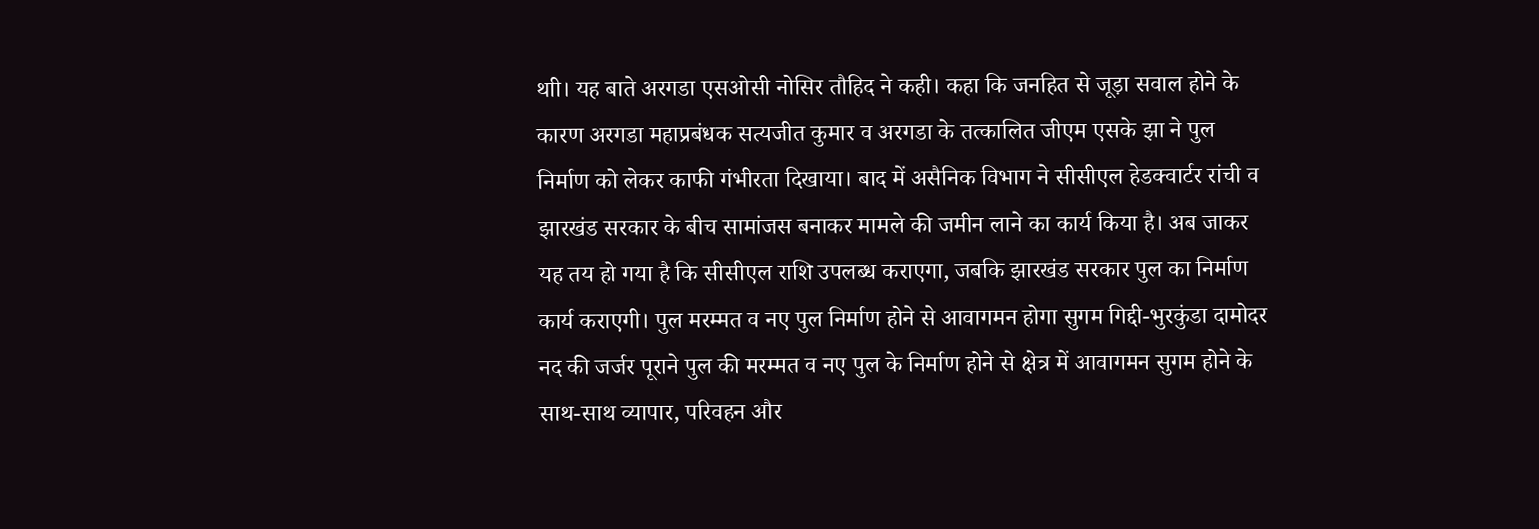थाी। यह बाते अरगडा एसओसी नोसिर तौहिद ने कही। कहा कि जनहित से जूड़ा सवाल होने के कारण अरगडा महाप्रबंधक सत्यजीत कुमार व अरगडा के तत्कालित जीएम एसके झा ने पुल निर्माण को लेकर काफी गंभीरता दिखाया। बाद में असैनिक विभाग ने सीसीएल हेडक्वार्टर रांची व झारखंड सरकार के बीच सामांजस बनाकर मामले की जमीन लाने का कार्य किया है। अब जाकर यह तय हो गया है कि सीसीएल राशि उपलब्ध कराएगा, जबकि झारखंड सरकार पुल का निर्माण कार्य कराएगी। पुल मरम्मत व नए पुल निर्माण होने से आवागमन होगा सुगम गिद्दी-भुरकुंडा दामोदर नद की जर्जर पूराने पुल की मरम्मत व नए पुल के निर्माण होने से क्षेत्र में आवागमन सुगम होने के साथ-साथ व्यापार, परिवहन और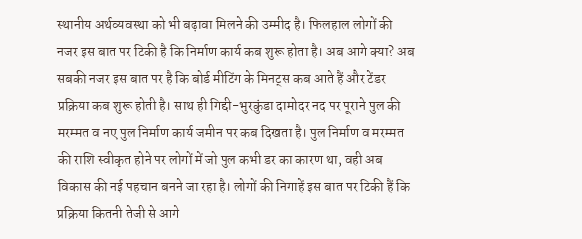स्थानीय अर्थव्यवस्था को भी बढ़ावा मिलने की उम्मीद है। फिलहाल लोगों की नजर इस बात पर टिकी है कि निर्माण कार्य कब शुरू होता है। अब आगे क्या? अब सबकी नजर इस बात पर है कि बोर्ड मीटिंग के मिनट्स कब आते हैं और टेंडर प्रक्रिया कब शुरू होती है। साथ ही गिद्दी-भुरकुंडा दामोदर नद पर पूराने पुल की मरम्मत व नए पुल निर्माण कार्य जमीन पर कब दिखता है। पुल निर्माण व मरम्मत की राशि स्वीकृत होने पर लोगों में जो पुल कभी डर का कारण था, वही अब विकास की नई पहचान बनने जा रहा है। लोगों की निगाहें इस बात पर टिकी हैं कि प्रक्रिया कितनी तेजी से आगे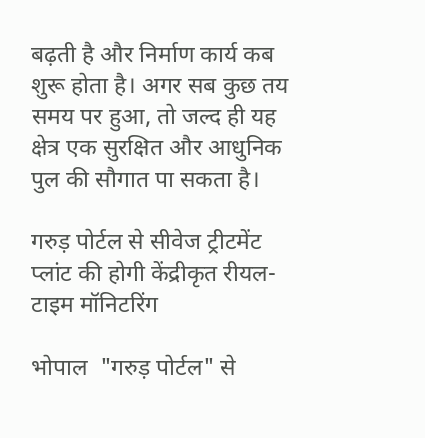बढ़ती है और निर्माण कार्य कब शुरू होता है। अगर सब कुछ तय समय पर हुआ, तो जल्द ही यह क्षेत्र एक सुरक्षित और आधुनिक पुल की सौगात पा सकता है।

गरुड़ पोर्टल से सीवेज ट्रीटमेंट प्लांट की होगी केंद्रीकृत रीयल-टाइम मॉनिटरिंग

भोपाल  "गरुड़ पोर्टल" से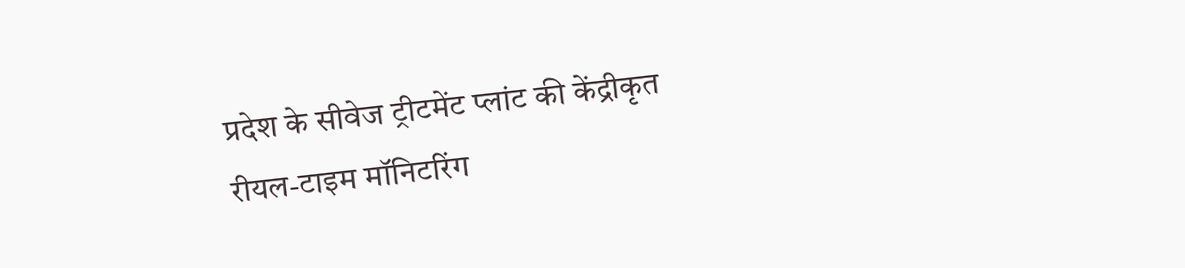प्रदेश के सीवेज ट्रीटमेंट प्लांट की केंद्रीकृत रीयल-टाइम मॉनिटरिंग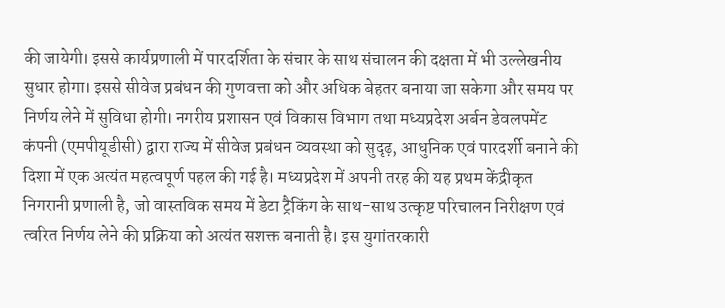की जायेगी। इससे कार्यप्रणाली में पारदर्शिता के संचार के साथ संचालन की दक्षता में भी उल्लेखनीय सुधार होगा। इससे सीवेज प्रबंधन की गुणवत्ता को और अधिक बेहतर बनाया जा सकेगा और समय पर निर्णय लेने में सुविधा होगी। नगरीय प्रशासन एवं विकास विभाग तथा मध्यप्रदेश अर्बन डेवलपमेंट कंपनी (एमपीयूडीसी) द्वारा राज्य में सीवेज प्रबंधन व्यवस्था को सुदृढ़, आधुनिक एवं पारदर्शी बनाने की दिशा में एक अत्यंत महत्वपूर्ण पहल की गई है। मध्यप्रदेश में अपनी तरह की यह प्रथम केंद्रीकृत निगरानी प्रणाली है, जो वास्तविक समय में डेटा ट्रैकिंग के साथ-साथ उत्कृष्ट परिचालन निरीक्षण एवं त्वरित निर्णय लेने की प्रक्रिया को अत्यंत सशक्त बनाती है। इस युगांतरकारी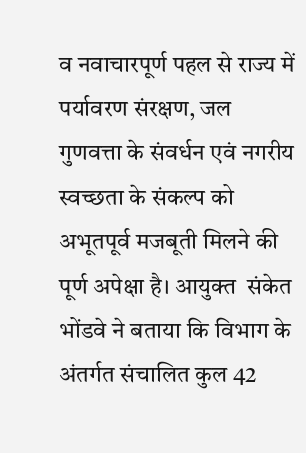व नवाचारपूर्ण पहल से राज्य में पर्यावरण संरक्षण, जल गुणवत्ता के संवर्धन एवं नगरीय स्वच्छता के संकल्प को अभूतपूर्व मजबूती मिलने की पूर्ण अपेक्षा है। आयुक्त  संकेत भोंडवे ने बताया कि विभाग के अंतर्गत संचालित कुल 42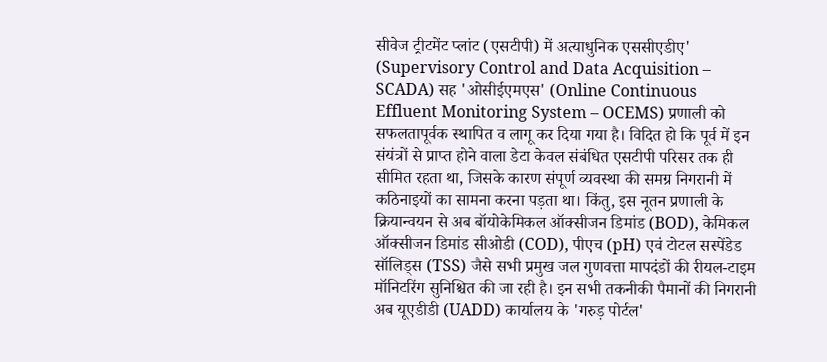सीवेज ट्रीटमेंट प्लांट (एसटीपी) में अत्याधुनिक एससीएडीए' (Supervisory Control and Data Acquisition – SCADA) सह 'ओसीईएमएस' (Online Continuous Effluent Monitoring System – OCEMS) प्रणाली को सफलतापूर्वक स्थापित व लागू कर दिया गया है। विदित हो कि पूर्व में इन संयंत्रों से प्राप्त होने वाला डेटा केवल संबंधित एसटीपी परिसर तक ही सीमित रहता था, जिसके कारण संपूर्ण व्यवस्था की समग्र निगरानी में कठिनाइयों का सामना करना पड़ता था। किंतु, इस नूतन प्रणाली के क्रियान्वयन से अब बॉयोकेमिकल ऑक्सीजन डिमांड (BOD), केमिकल ऑक्सीजन डिमांड सीओडी (COD), पीएच (pH) एवं टोटल सस्पेंडेड सॉलिड्स (TSS) जैसे सभी प्रमुख जल गुणवत्ता मापदंडों की रीयल-टाइम मॉनिटरिंग सुनिश्चित की जा रही है। इन सभी तकनीकी पैमानों की निगरानी अब यूएडीडी (UADD) कार्यालय के 'गरुड़ पोर्टल'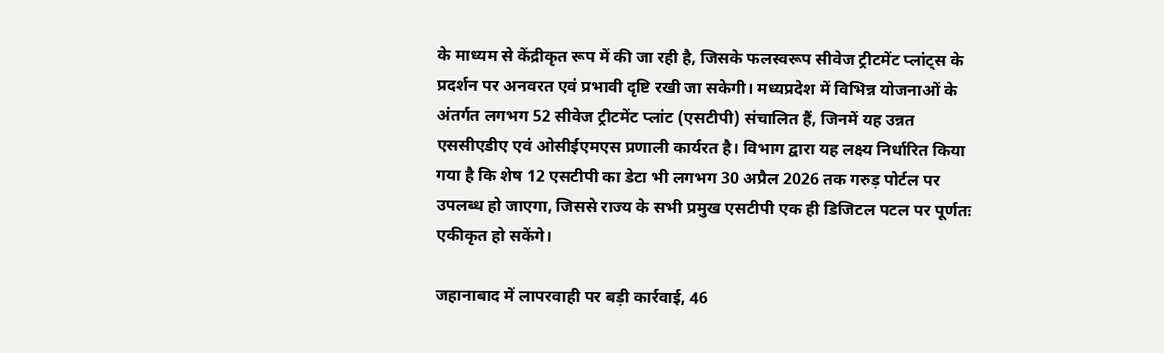के माध्यम से केंद्रीकृत रूप में की जा रही है, जिसके फलस्वरूप सीवेज ट्रीटमेंट प्लांट्स के प्रदर्शन पर अनवरत एवं प्रभावी दृष्टि रखी जा सकेगी। मध्यप्रदेश में विभिन्न योजनाओं के अंतर्गत लगभग 52 सीवेज ट्रीटमेंट प्लांट (एसटीपी) संचालित हैं, जिनमें यह उन्नत एससीएडीए एवं ओसीईएमएस प्रणाली कार्यरत है। विभाग द्वारा यह लक्ष्य निर्धारित किया गया है कि शेष 12 एसटीपी का डेटा भी लगभग 30 अप्रैल 2026 तक गरुड़ पोर्टल पर उपलब्ध हो जाएगा, जिससे राज्य के सभी प्रमुख एसटीपी एक ही डिजिटल पटल पर पूर्णतः एकीकृत हो सकेंगे।

जहानाबाद में लापरवाही पर बड़ी कार्रवाई, 46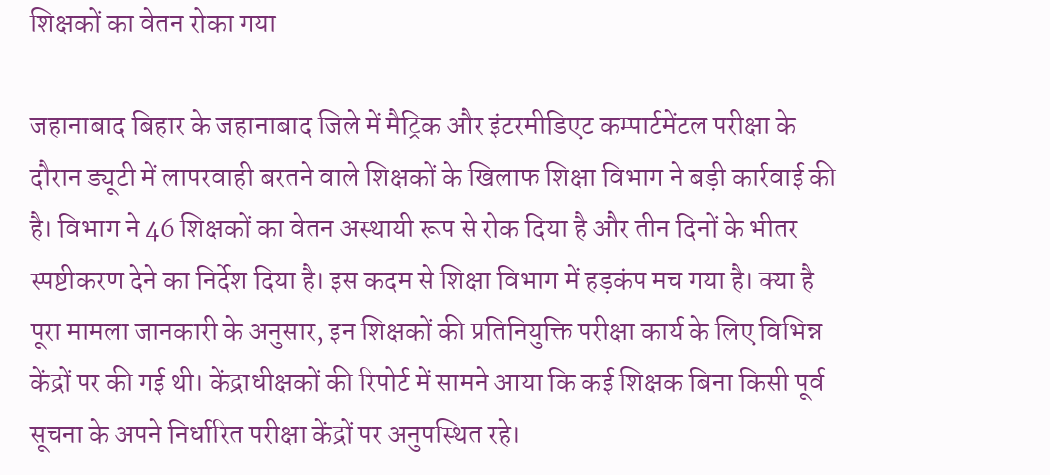शिक्षकों का वेतन रोका गया

जहानाबाद बिहार के जहानाबाद जिले में मैट्रिक और इंटरमीडिएट कम्पार्टमेंटल परीक्षा के दौरान ड्यूटी में लापरवाही बरतने वाले शिक्षकों के खिलाफ शिक्षा विभाग ने बड़ी कार्रवाई की है। विभाग ने 46 शिक्षकों का वेतन अस्थायी रूप से रोक दिया है और तीन दिनों के भीतर स्पष्टीकरण देने का निर्देश दिया है। इस कदम से शिक्षा विभाग में हड़कंप मच गया है। क्या है पूरा मामला जानकारी के अनुसार, इन शिक्षकों की प्रतिनियुक्ति परीक्षा कार्य के लिए विभिन्न केंद्रों पर की गई थी। केंद्राधीक्षकों की रिपोर्ट में सामने आया कि कई शिक्षक बिना किसी पूर्व सूचना के अपने निर्धारित परीक्षा केंद्रों पर अनुपस्थित रहे।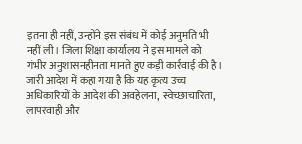इतना ही नहीं, उन्होंने इस संबंध में कोई अनुमति भी नहीं ली। जिला शिक्षा कार्यालय ने इस मामले को गंभीर अनुशासनहीनता मानते हुए कड़ी कार्रवाई की है। जारी आदेश में कहा गया है कि यह कृत्य उच्च अधिकारियों के आदेश की अवहेलना, स्वेच्छाचारिता, लापरवाही और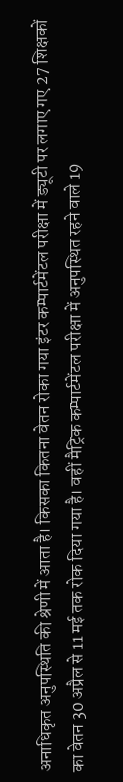अनाधिकृत अनुपस्थिति की श्रेणी में आता है। किसका कितना वेतन रोका गया इंटर कम्पार्टमेंटल परीक्षा में ड्यूटी पर लगाए गए 27 शिक्षकों का वेतन 30 अप्रैल से 11 मई तक रोक दिया गया है। वहीं मैट्रिक कम्पार्टमेंटल परीक्षा में अनुपस्थित रहने वाले 19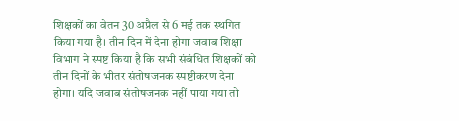शिक्षकों का वेतन 30 अप्रैल से 6 मई तक स्थगित किया गया है। तीन दिन में देना होगा जवाब शिक्षा विभाग ने स्पष्ट किया है कि सभी संबंधित शिक्षकों को तीन दिनों के भीतर संतोषजनक स्पष्टीकरण देना होगा। यदि जवाब संतोषजनक नहीं पाया गया तो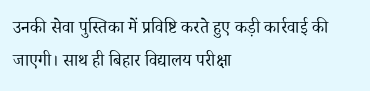उनकी सेवा पुस्तिका में प्रविष्टि करते हुए कड़ी कार्रवाई की जाएगी। साथ ही बिहार विद्यालय परीक्षा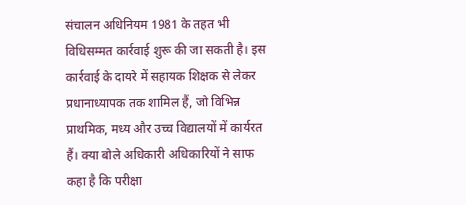संचालन अधिनियम 1981 के तहत भी विधिसम्मत कार्रवाई शुरू की जा सकती है। इस कार्रवाई के दायरे में सहायक शिक्षक से लेकर प्रधानाध्यापक तक शामिल हैं, जो विभिन्न प्राथमिक, मध्य और उच्च विद्यालयों में कार्यरत हैं। क्या बोले अधिकारी अधिकारियों ने साफ कहा है कि परीक्षा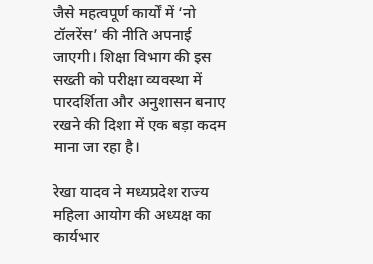जैसे महत्वपूर्ण कार्यों में ‘नो टॉलरेंस’ की नीति अपनाई जाएगी। शिक्षा विभाग की इस सख्ती को परीक्षा व्यवस्था में पारदर्शिता और अनुशासन बनाए रखने की दिशा में एक बड़ा कदम माना जा रहा है।

रेखा यादव ने मध्यप्रदेश राज्य महिला आयोग की अध्यक्ष का कार्यभार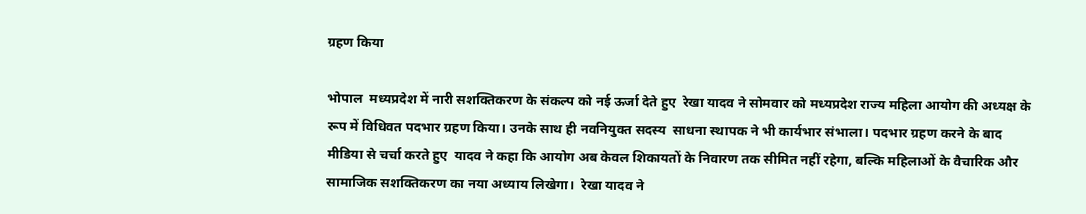ग्रहण किया

भोपाल  मध्यप्रदेश में नारी सशक्तिकरण के संकल्प को नई ऊर्जा देते हुए  रेखा यादव ने सोमवार को मध्यप्रदेश राज्य महिला आयोग की अध्यक्ष के रूप में विधिवत पदभार ग्रहण किया। उनके साथ ही नवनियुक्त सदस्य  साधना स्थापक ने भी कार्यभार संभाला। पदभार ग्रहण करने के बाद मीडिया से चर्चा करते हुए  यादव ने कहा कि आयोग अब केवल शिकायतों के निवारण तक सीमित नहीं रहेगा, बल्कि महिलाओं के वैचारिक और सामाजिक सशक्तिकरण का नया अध्याय लिखेगा।  रेखा यादव ने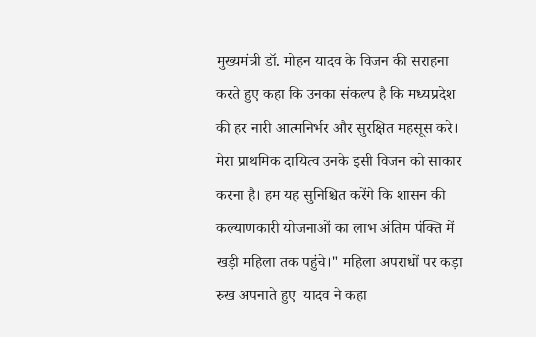मुख्यमंत्री डॉ. मोहन यादव के विजन की सराहना करते हुए कहा कि उनका संकल्प है कि मध्यप्रदेश की हर नारी आत्मनिर्भर और सुरक्षित महसूस करे। मेरा प्राथमिक दायित्व उनके इसी विजन को साकार करना है। हम यह सुनिश्चित करेंगे कि शासन की कल्याणकारी योजनाओं का लाभ अंतिम पंक्ति में खड़ी महिला तक पहुंचे।" महिला अपराधों पर कड़ा रुख अपनाते हुए  यादव ने कहा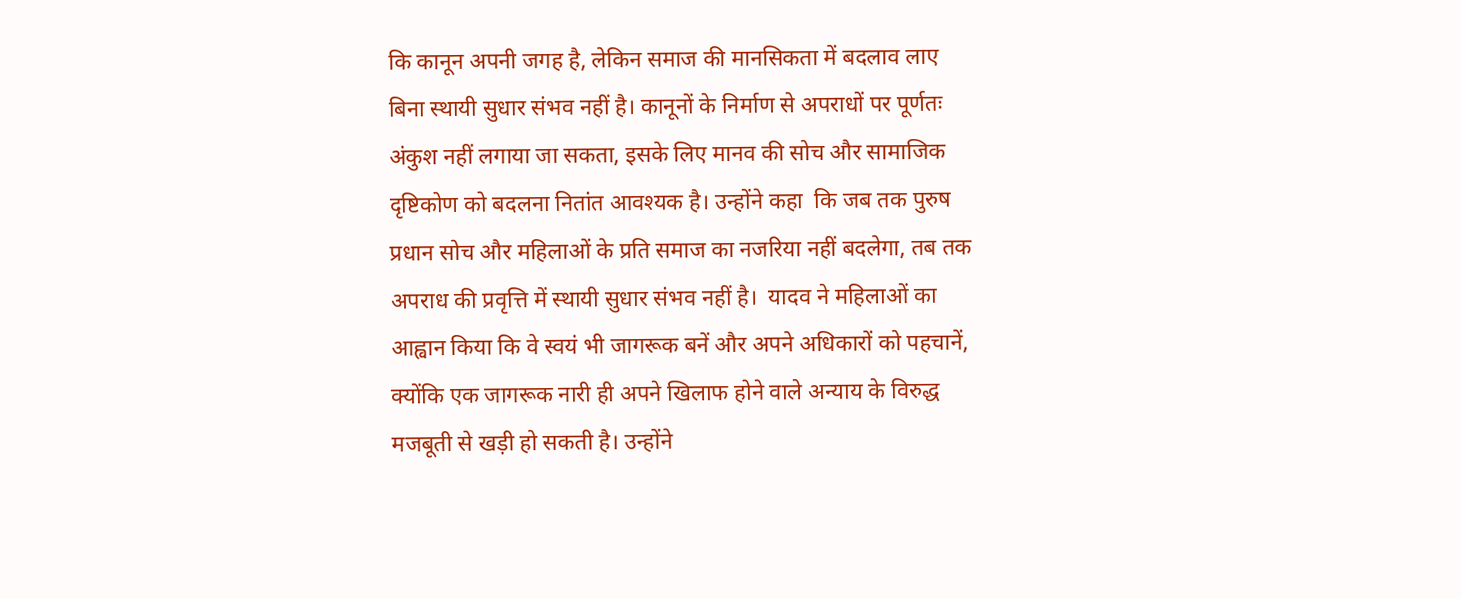कि कानून अपनी जगह है, लेकिन समाज की मानसिकता में बदलाव लाए बिना स्थायी सुधार संभव नहीं है। कानूनों के निर्माण से अपराधों पर पूर्णतः अंकुश नहीं लगाया जा सकता, इसके लिए मानव की सोच और सामाजिक दृष्टिकोण को बदलना नितांत आवश्यक है। उन्होंने कहा  कि जब तक पुरुष प्रधान सोच और महिलाओं के प्रति समाज का नजरिया नहीं बदलेगा, तब तक अपराध की प्रवृत्ति में स्थायी सुधार संभव नहीं है।  यादव ने महिलाओं का आह्वान किया कि वे स्वयं भी जागरूक बनें और अपने अधिकारों को पहचानें, क्योंकि एक जागरूक नारी ही अपने खिलाफ होने वाले अन्याय के विरुद्ध मजबूती से खड़ी हो सकती है। उन्होंने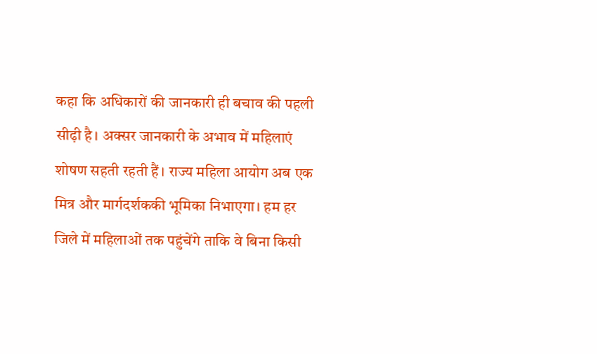कहा कि अधिकारों की जानकारी ही बचाव की पहली सीढ़ी है। अक्सर जानकारी के अभाव में महिलाएं शोषण सहती रहती हैं। राज्य महिला आयोग अब एक मित्र और मार्गदर्शककी भूमिका निभाएगा। हम हर जिले में महिलाओं तक पहुंचेंगे ताकि वे बिना किसी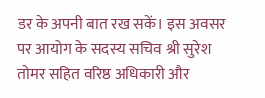डर के अपनी बात रख सकें। इस अवसर पर आयोग के सदस्य सचिव श्री सुरेश तोमर सहित वरिष्ठ अधिकारी और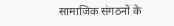सामाजिक संगठनों के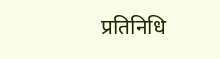प्रतिनिधि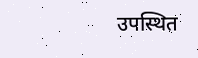उपस्थित